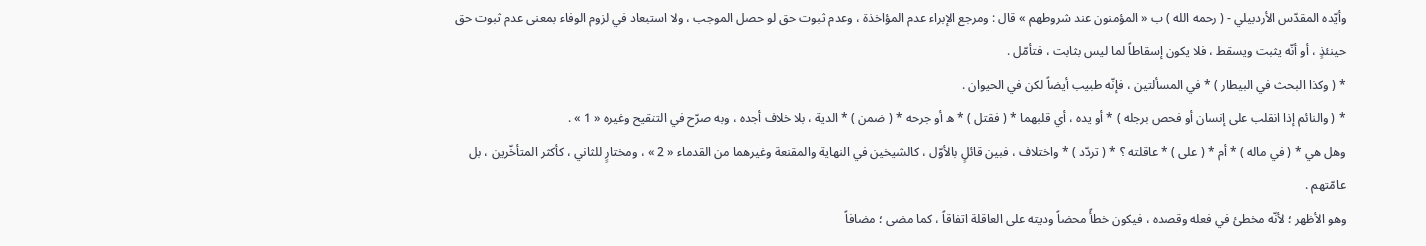وأيّده المقدّس الأردبيلي - ( رحمه الله ) ب « المؤمنون عند شروطهم » قال : ومرجع الإبراء عدم المؤاخذة ، وعدم ثبوت حق لو حصل الموجب ، ولا استبعاد في لزوم الوفاء بمعنى عدم ثبوت حق حينئذٍ ، أو أنّه يثبت ويسقط ، فلا يكون إسقاطاً لما ليس بثابت ، فتأمّل .
* ( وكذا البحث في البيطار ) * في المسألتين ، فإنّه طبيب أيضاً لكن في الحيوان .
* ( والنائم إذا انقلب على إنسان أو فحص برجله ) * أو يده ، أي قلبهما * ( فقتل ) * ه أو جرحه * ( ضمن ) * الدية ، بلا خلاف أجده ، وبه صرّح في التنقيح وغيره « 1 » .
وهل هي * ( في ماله ) * أم * ( على ) * عاقلته ؟ * ( تردّد ) * واختلاف ، فبين قائلٍ بالأوّل ، كالشيخين في النهاية والمقنعة وغيرهما من القدماء « 2 » ، ومختارٍ للثاني ، كأكثر المتأخّرين ، بل عامّتهم .
وهو الأظهر ؛ لأنّه مخطئ في فعله وقصده ، فيكون خطأً محضاً وديته على العاقلة اتفاقاً ، كما مضى ؛ مضافاً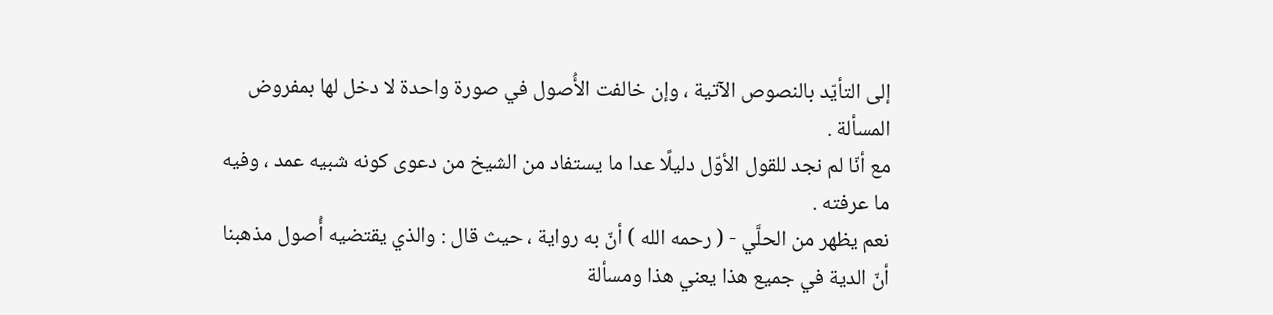إلى التأيّد بالنصوص الآتية ، وإن خالفت الأُصول في صورة واحدة لا دخل لها بمفروض المسألة .
مع أنّا لم نجد للقول الأوّل دليلًا عدا ما يستفاد من الشيخ من دعوى كونه شبيه عمد ، وفيه ما عرفته .
نعم يظهر من الحلَّي - ( رحمه الله ) أنّ به رواية ، حيث قال : والذي يقتضيه أُصول مذهبنا أنّ الدية في جميع هذا يعني هذا ومسألة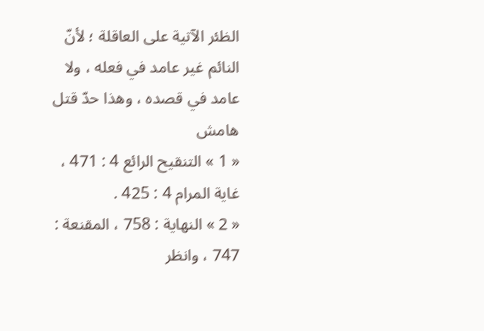الظئر الآتية على العاقلة ؛ لأنّ النائم غير عامد في فعله ، ولا عامد في قصده ، وهذا حدّ قتل
هامش
« 1 » التنقيح الرائع 4 : 471 ، غاية المرام 4 : 425 .
« 2 » النهاية : 758 ، المقنعة : 747 ، وانظر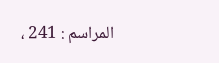المراسم : 241 ،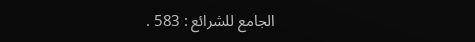الجامع للشرائع : 583 .